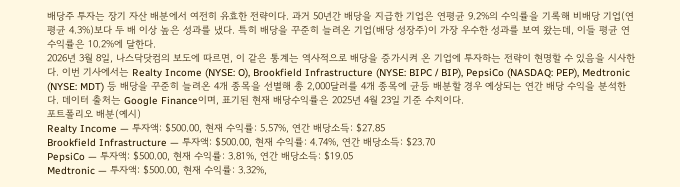배당주 투자는 장기 자산 배분에서 여전히 유효한 전략이다. 과거 50년간 배당을 지급한 기업은 연평균 9.2%의 수익률을 기록해 비배당 기업(연평균 4.3%)보다 두 배 이상 높은 성과를 냈다. 특히 배당을 꾸준히 늘려온 기업(배당 성장주)이 가장 우수한 성과를 보여 왔는데, 이들 평균 연수익률은 10.2%에 달한다.
2026년 3월 8일, 나스닥닷컴의 보도에 따르면, 이 같은 통계는 역사적으로 배당을 증가시켜 온 기업에 투자하는 전략이 현명할 수 있음을 시사한다. 이번 기사에서는 Realty Income (NYSE: O), Brookfield Infrastructure (NYSE: BIPC / BIP), PepsiCo (NASDAQ: PEP), Medtronic (NYSE: MDT) 등 배당을 꾸준히 늘려온 4개 종목을 선별해 총 2,000달러를 4개 종목에 균등 배분할 경우 예상되는 연간 배당 수익을 분석한다. 데이터 출처는 Google Finance이며, 표기된 현재 배당수익률은 2025년 4월 23일 기준 수치이다.
포트폴리오 배분(예시)
Realty Income — 투자액: $500.00, 현재 수익률: 5.57%, 연간 배당소득: $27.85
Brookfield Infrastructure — 투자액: $500.00, 현재 수익률: 4.74%, 연간 배당소득: $23.70
PepsiCo — 투자액: $500.00, 현재 수익률: 3.81%, 연간 배당소득: $19.05
Medtronic — 투자액: $500.00, 현재 수익률: 3.32%,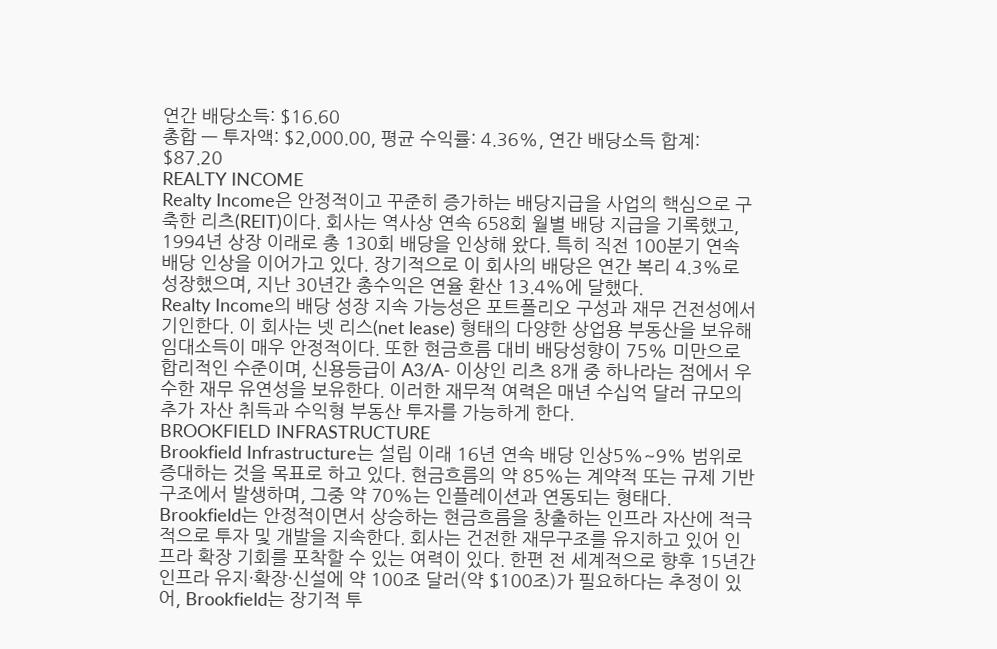연간 배당소득: $16.60
총합 — 투자액: $2,000.00, 평균 수익률: 4.36%, 연간 배당소득 합계: $87.20
REALTY INCOME
Realty Income은 안정적이고 꾸준히 증가하는 배당지급을 사업의 핵심으로 구축한 리츠(REIT)이다. 회사는 역사상 연속 658회 월별 배당 지급을 기록했고, 1994년 상장 이래로 총 130회 배당을 인상해 왔다. 특히 직전 100분기 연속 배당 인상을 이어가고 있다. 장기적으로 이 회사의 배당은 연간 복리 4.3%로 성장했으며, 지난 30년간 총수익은 연율 환산 13.4%에 달했다.
Realty Income의 배당 성장 지속 가능성은 포트폴리오 구성과 재무 건전성에서 기인한다. 이 회사는 넷 리스(net lease) 형태의 다양한 상업용 부동산을 보유해 임대소득이 매우 안정적이다. 또한 현금흐름 대비 배당성향이 75% 미만으로 합리적인 수준이며, 신용등급이 A3/A- 이상인 리츠 8개 중 하나라는 점에서 우수한 재무 유연성을 보유한다. 이러한 재무적 여력은 매년 수십억 달러 규모의 추가 자산 취득과 수익형 부동산 투자를 가능하게 한다.
BROOKFIELD INFRASTRUCTURE
Brookfield Infrastructure는 설립 이래 16년 연속 배당 인상5%~9% 범위로 증대하는 것을 목표로 하고 있다. 현금흐름의 약 85%는 계약적 또는 규제 기반 구조에서 발생하며, 그중 약 70%는 인플레이션과 연동되는 형태다.
Brookfield는 안정적이면서 상승하는 현금흐름을 창출하는 인프라 자산에 적극적으로 투자 및 개발을 지속한다. 회사는 건전한 재무구조를 유지하고 있어 인프라 확장 기회를 포착할 수 있는 여력이 있다. 한편 전 세계적으로 향후 15년간 인프라 유지·확장·신설에 약 100조 달러(약 $100조)가 필요하다는 추정이 있어, Brookfield는 장기적 투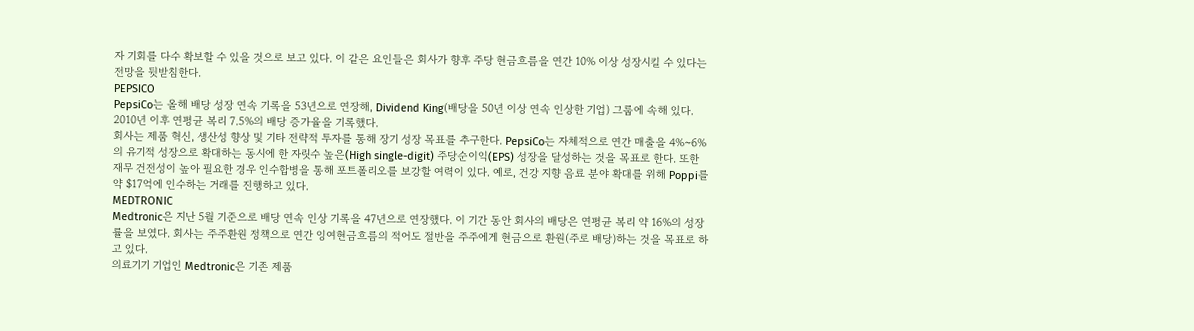자 기회를 다수 확보할 수 있을 것으로 보고 있다. 이 같은 요인들은 회사가 향후 주당 현금흐름을 연간 10% 이상 성장시킬 수 있다는 전망을 뒷받침한다.
PEPSICO
PepsiCo는 올해 배당 성장 연속 기록을 53년으로 연장해, Dividend King(배당을 50년 이상 연속 인상한 기업) 그룹에 속해 있다. 2010년 이후 연평균 복리 7.5%의 배당 증가율을 기록했다.
회사는 제품 혁신, 생산성 향상 및 기타 전략적 투자를 통해 장기 성장 목표를 추구한다. PepsiCo는 자체적으로 연간 매출을 4%~6%의 유기적 성장으로 확대하는 동시에 한 자릿수 높은(High single-digit) 주당순이익(EPS) 성장을 달성하는 것을 목표로 한다. 또한 재무 건전성이 높아 필요한 경우 인수합병을 통해 포트폴리오를 보강할 여력이 있다. 예로, 건강 지향 음료 분야 확대를 위해 Poppi를 약 $17억에 인수하는 거래를 진행하고 있다.
MEDTRONIC
Medtronic은 지난 5월 기준으로 배당 연속 인상 기록을 47년으로 연장했다. 이 기간 동안 회사의 배당은 연평균 복리 약 16%의 성장률을 보였다. 회사는 주주환원 정책으로 연간 잉여현금흐름의 적어도 절반을 주주에게 현금으로 환원(주로 배당)하는 것을 목표로 하고 있다.
의료기기 기업인 Medtronic은 기존 제품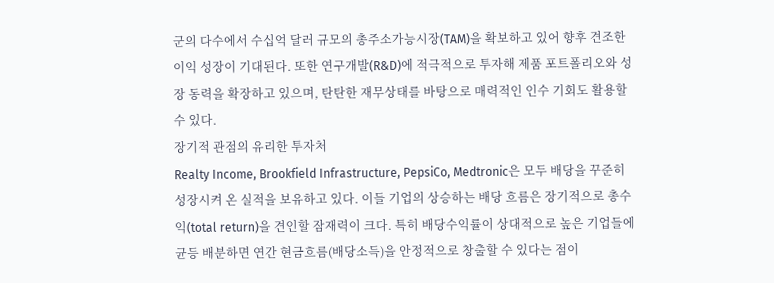군의 다수에서 수십억 달러 규모의 총주소가능시장(TAM)을 확보하고 있어 향후 견조한 이익 성장이 기대된다. 또한 연구개발(R&D)에 적극적으로 투자해 제품 포트폴리오와 성장 동력을 확장하고 있으며, 탄탄한 재무상태를 바탕으로 매력적인 인수 기회도 활용할 수 있다.
장기적 관점의 유리한 투자처
Realty Income, Brookfield Infrastructure, PepsiCo, Medtronic은 모두 배당을 꾸준히 성장시켜 온 실적을 보유하고 있다. 이들 기업의 상승하는 배당 흐름은 장기적으로 총수익(total return)을 견인할 잠재력이 크다. 특히 배당수익률이 상대적으로 높은 기업들에 균등 배분하면 연간 현금흐름(배당소득)을 안정적으로 창출할 수 있다는 점이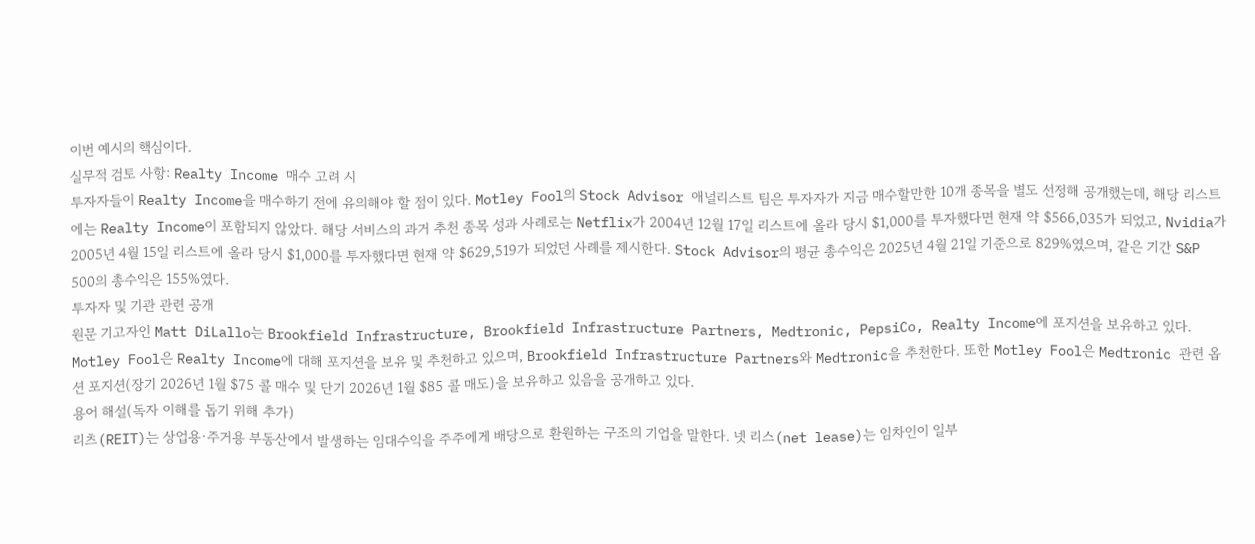이번 예시의 핵심이다.
실무적 검토 사항: Realty Income 매수 고려 시
투자자들이 Realty Income을 매수하기 전에 유의해야 할 점이 있다. Motley Fool의 Stock Advisor 애널리스트 팀은 투자자가 지금 매수할만한 10개 종목을 별도 선정해 공개했는데, 해당 리스트에는 Realty Income이 포함되지 않았다. 해당 서비스의 과거 추천 종목 성과 사례로는 Netflix가 2004년 12월 17일 리스트에 올라 당시 $1,000를 투자했다면 현재 약 $566,035가 되었고, Nvidia가 2005년 4월 15일 리스트에 올라 당시 $1,000를 투자했다면 현재 약 $629,519가 되었던 사례를 제시한다. Stock Advisor의 평균 총수익은 2025년 4월 21일 기준으로 829%였으며, 같은 기간 S&P 500의 총수익은 155%였다.
투자자 및 기관 관련 공개
원문 기고자인 Matt DiLallo는 Brookfield Infrastructure, Brookfield Infrastructure Partners, Medtronic, PepsiCo, Realty Income에 포지션을 보유하고 있다. Motley Fool은 Realty Income에 대해 포지션을 보유 및 추천하고 있으며, Brookfield Infrastructure Partners와 Medtronic을 추천한다. 또한 Motley Fool은 Medtronic 관련 옵션 포지션(장기 2026년 1월 $75 콜 매수 및 단기 2026년 1월 $85 콜 매도)을 보유하고 있음을 공개하고 있다.
용어 해설(독자 이해를 돕기 위해 추가)
리츠(REIT)는 상업용·주거용 부동산에서 발생하는 임대수익을 주주에게 배당으로 환원하는 구조의 기업을 말한다. 넷 리스(net lease)는 임차인이 일부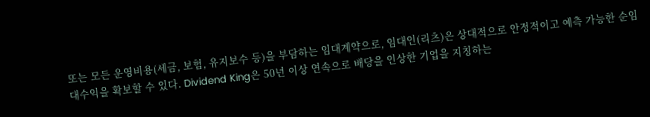또는 모든 운영비용(세금, 보험, 유지보수 등)을 부담하는 임대계약으로, 임대인(리츠)은 상대적으로 안정적이고 예측 가능한 순임대수익을 확보할 수 있다. Dividend King은 50년 이상 연속으로 배당을 인상한 기업을 지칭하는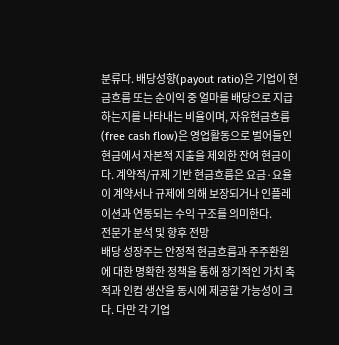분류다. 배당성향(payout ratio)은 기업이 현금흐름 또는 순이익 중 얼마를 배당으로 지급하는지를 나타내는 비율이며, 자유현금흐름(free cash flow)은 영업활동으로 벌어들인 현금에서 자본적 지출을 제외한 잔여 현금이다. 계약적/규제 기반 현금흐름은 요금·요율이 계약서나 규제에 의해 보장되거나 인플레이션과 연동되는 수익 구조를 의미한다.
전문가 분석 및 향후 전망
배당 성장주는 안정적 현금흐름과 주주환원에 대한 명확한 정책을 통해 장기적인 가치 축적과 인컴 생산을 동시에 제공할 가능성이 크다. 다만 각 기업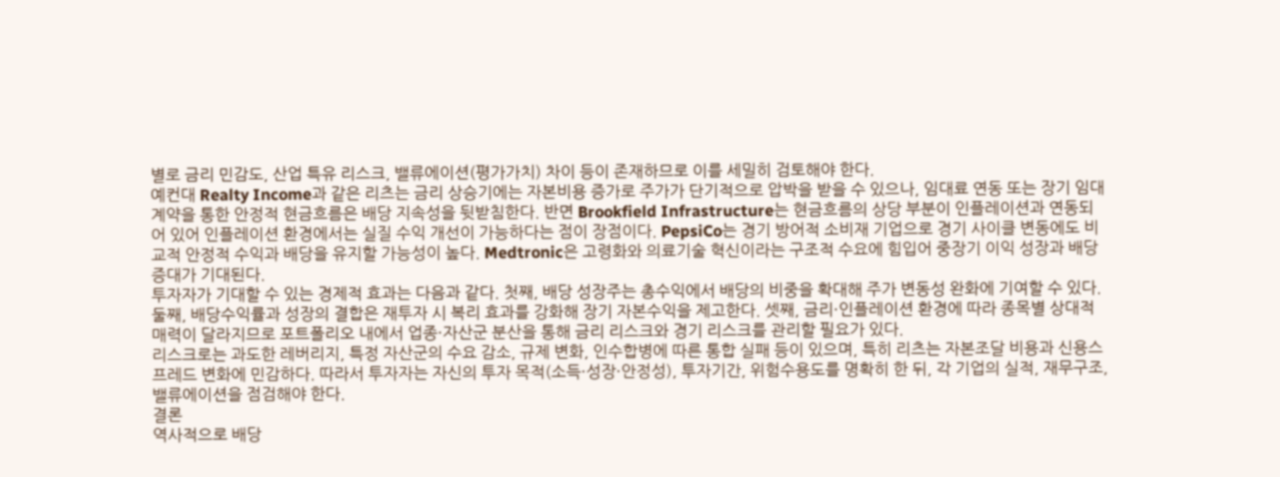별로 금리 민감도, 산업 특유 리스크, 밸류에이션(평가가치) 차이 등이 존재하므로 이를 세밀히 검토해야 한다.
예컨대 Realty Income과 같은 리츠는 금리 상승기에는 자본비용 증가로 주가가 단기적으로 압박을 받을 수 있으나, 임대료 연동 또는 장기 임대계약을 통한 안정적 현금흐름은 배당 지속성을 뒷받침한다. 반면 Brookfield Infrastructure는 현금흐름의 상당 부분이 인플레이션과 연동되어 있어 인플레이션 환경에서는 실질 수익 개선이 가능하다는 점이 장점이다. PepsiCo는 경기 방어적 소비재 기업으로 경기 사이클 변동에도 비교적 안정적 수익과 배당을 유지할 가능성이 높다. Medtronic은 고령화와 의료기술 혁신이라는 구조적 수요에 힘입어 중장기 이익 성장과 배당 증대가 기대된다.
투자자가 기대할 수 있는 경제적 효과는 다음과 같다. 첫째, 배당 성장주는 총수익에서 배당의 비중을 확대해 주가 변동성 완화에 기여할 수 있다. 둘째, 배당수익률과 성장의 결합은 재투자 시 복리 효과를 강화해 장기 자본수익을 제고한다. 셋째, 금리·인플레이션 환경에 따라 종목별 상대적 매력이 달라지므로 포트폴리오 내에서 업종·자산군 분산을 통해 금리 리스크와 경기 리스크를 관리할 필요가 있다.
리스크로는 과도한 레버리지, 특정 자산군의 수요 감소, 규제 변화, 인수합병에 따른 통합 실패 등이 있으며, 특히 리츠는 자본조달 비용과 신용스프레드 변화에 민감하다. 따라서 투자자는 자신의 투자 목적(소득·성장·안정성), 투자기간, 위험수용도를 명확히 한 뒤, 각 기업의 실적, 재무구조, 밸류에이션을 점검해야 한다.
결론
역사적으로 배당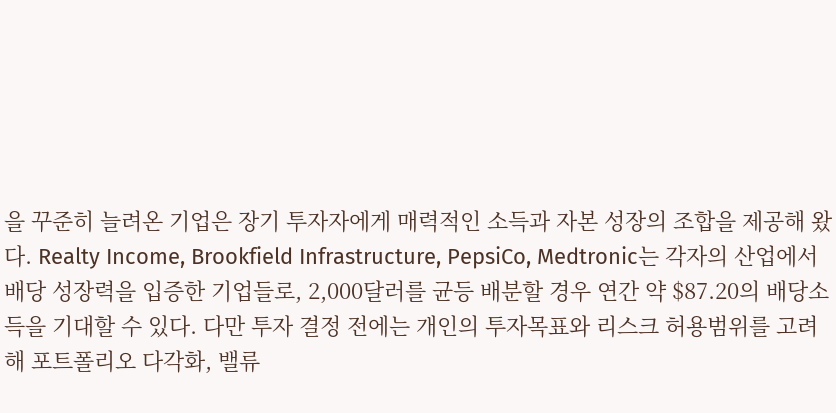을 꾸준히 늘려온 기업은 장기 투자자에게 매력적인 소득과 자본 성장의 조합을 제공해 왔다. Realty Income, Brookfield Infrastructure, PepsiCo, Medtronic는 각자의 산업에서 배당 성장력을 입증한 기업들로, 2,000달러를 균등 배분할 경우 연간 약 $87.20의 배당소득을 기대할 수 있다. 다만 투자 결정 전에는 개인의 투자목표와 리스크 허용범위를 고려해 포트폴리오 다각화, 밸류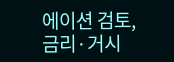에이션 검토, 금리·거시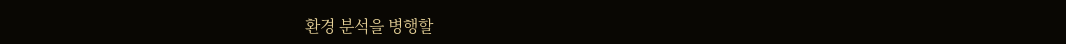환경 분석을 병행할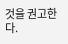것을 권고한다.